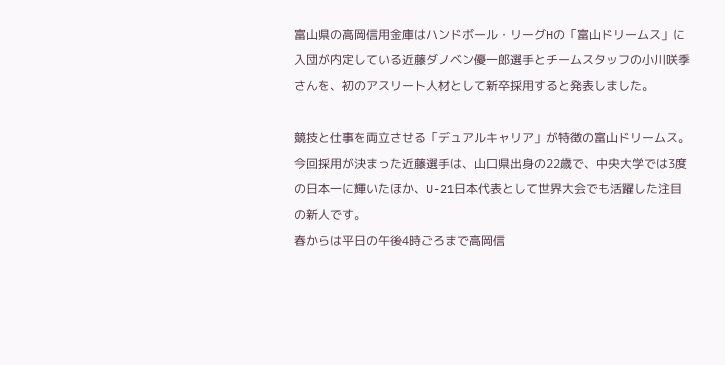富山県の高岡信用金庫はハンドボール・リーグHの「富山ドリームス」に入団が内定している近藤ダノベン優一郎選手とチームスタッフの小川咲季さんを、初のアスリート人材として新卒採用すると発表しました。

競技と仕事を両立させる「デュアルキャリア」が特徴の富山ドリームス。
今回採用が決まった近藤選手は、山口県出身の22歳で、中央大学では3度の日本一に輝いたほか、U-21日本代表として世界大会でも活躍した注目の新人です。
春からは平日の午後4時ごろまで高岡信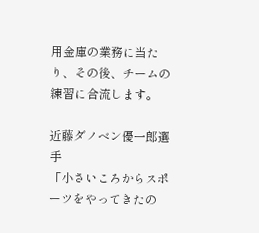用金庫の業務に当たり、その後、チームの練習に合流します。

近藤ダノベン優一郎選手
「小さいころからスポーツをやってきたの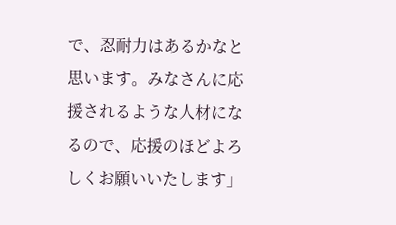で、忍耐力はあるかなと思います。みなさんに応援されるような人材になるので、応援のほどよろしくお願いいたします」